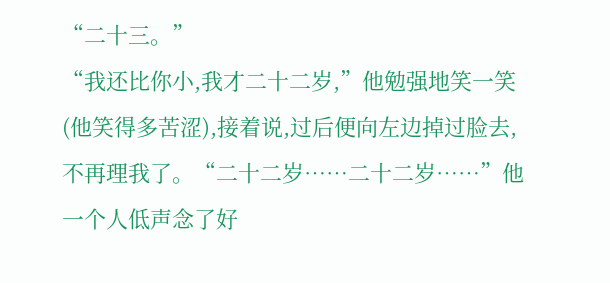“二十三。”
“我还比你小,我才二十二岁,”他勉强地笑一笑(他笑得多苦涩),接着说,过后便向左边掉过脸去,不再理我了。“二十二岁……二十二岁……”他一个人低声念了好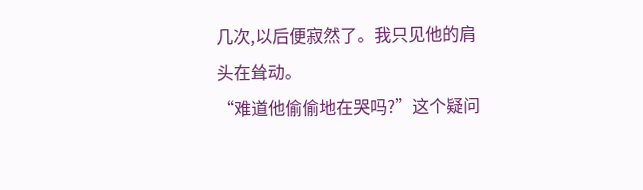几次,以后便寂然了。我只见他的肩头在耸动。
“难道他偷偷地在哭吗?”这个疑问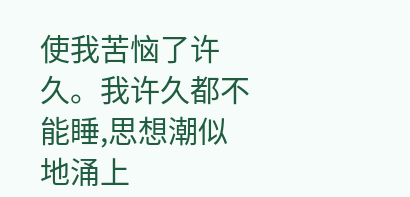使我苦恼了许久。我许久都不能睡,思想潮似地涌上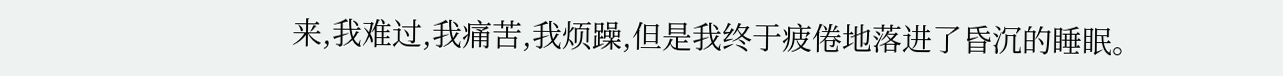来,我难过,我痛苦,我烦躁,但是我终于疲倦地落进了昏沉的睡眠。